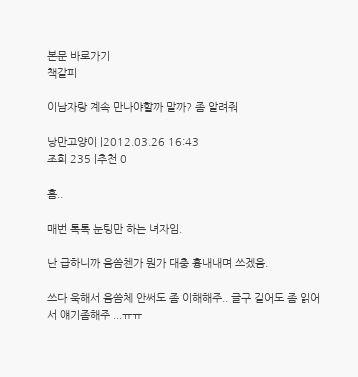본문 바로가기
책갈피

이남자랑 계속 만나야할까 말까? 좀 알려줘

낭만고양이 |2012.03.26 16:43
조회 235 |추천 0

흠..

매번 톡톡 눈팅만 하는 녀자임.

난 급하니까 음씀첸가 뭔가 대충 흉내내며 쓰겠음.

쓰다 욱해서 음씀체 안써도 좀 이해해주.. 글구 길어도 좀 읽어서 얘기좀해주 ...ㅠㅠ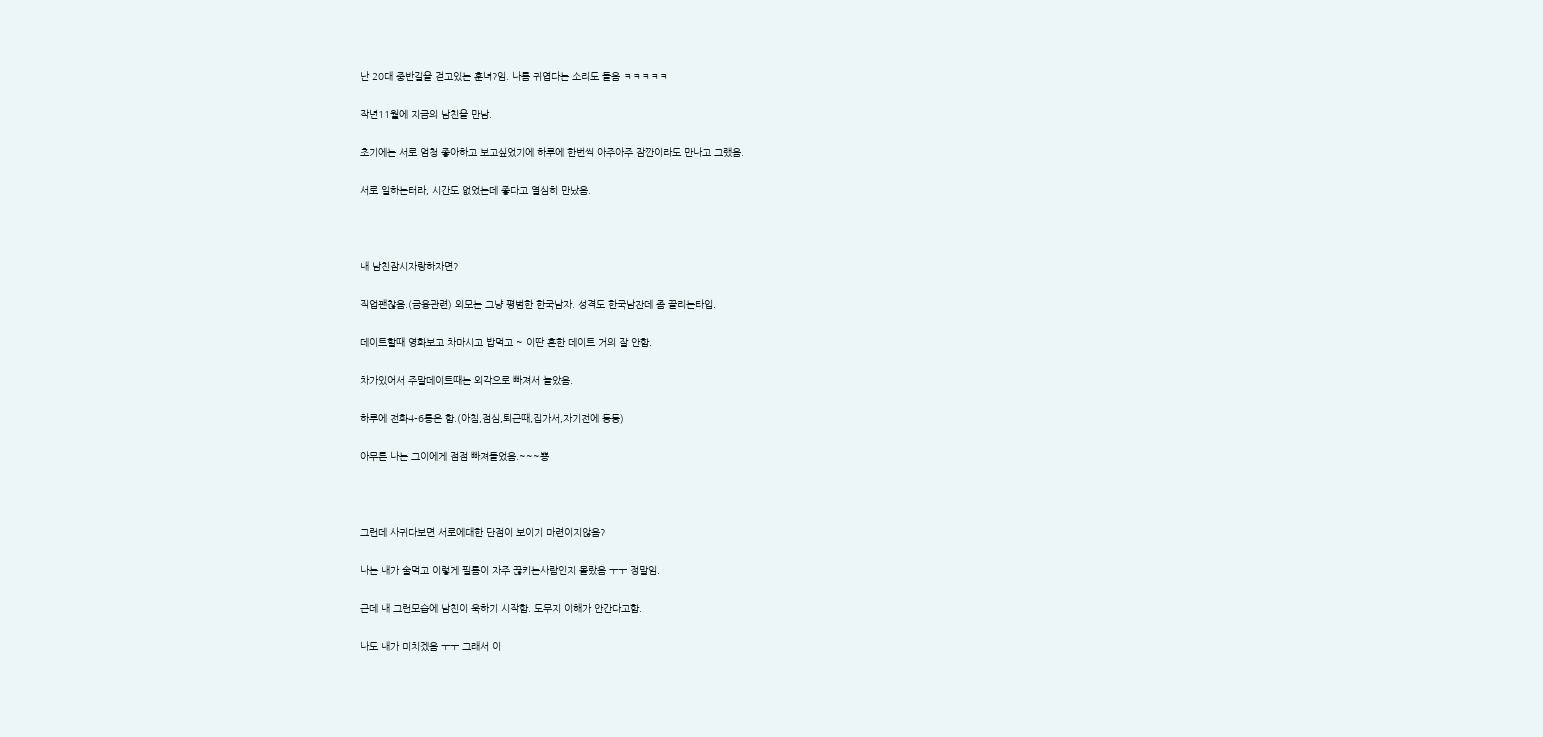난 20대 중반길을 걷고있는 훈녀?임. 나름 귀엽다는 소리도 들음 ㅋㅋㅋㅋㅋ

작년11월에 지금의 남친을 만남.

초기에는 서로 엄청 좋아하고 보고싶었기에 하루에 한번씩 아주아주 잠깐이라도 만나고 그랬음.

서로 일하는터라, 시간도 없었는데 좋다고 열심히 만났음.



내 남친잠시자랑하자면?

직업괜찮음.(금융관련) 외모는 그냥 평범한 한국남자. 성격도 한국남잔데 좀 끌리는타입.

데이트할때 영화보고 차마시고 밥먹고 ~ 이딴 흔한 데이트 거의 잘 안함.

차가있어서 주말데이트때는 외각으로 빠져서 놀았음.

하루에 전화4-6통은 함.(아침,점심,퇴근때,집가서,자기전에 등등)

아무튼 나는 그이에게 점점 빠져들었음.~~~뿅



그런데 사귀다보면 서로에대한 단점이 보이기 마련이지않음?

나는 내가 술먹고 이렇게 필름이 자주 끊키는사람인지 몰랐음 ㅜㅜ 정말임.

근데 내 그런모습에 남친이 욱하기 시작함. 도무지 이해가 안간다고함.

나도 내가 미치겠음 ㅜㅜ 그래서 이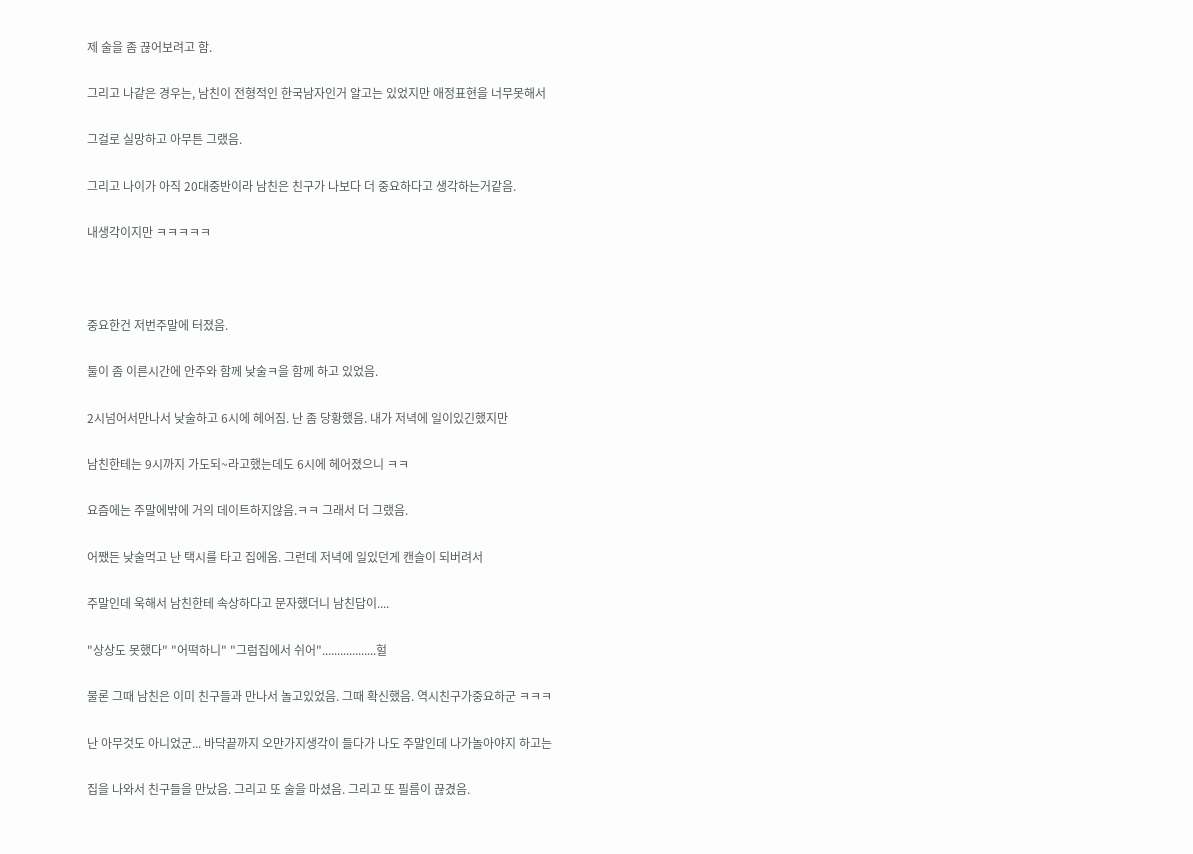제 술을 좀 끊어보려고 함.

그리고 나같은 경우는, 남친이 전형적인 한국남자인거 알고는 있었지만 애정표현을 너무못해서

그걸로 실망하고 아무튼 그랬음.

그리고 나이가 아직 20대중반이라 남친은 친구가 나보다 더 중요하다고 생각하는거같음.

내생각이지만 ㅋㅋㅋㅋㅋ



중요한건 저번주말에 터졌음.

둘이 좀 이른시간에 안주와 함께 낮술ㅋ을 함께 하고 있었음.

2시넘어서만나서 낮술하고 6시에 헤어짐. 난 좀 당황했음. 내가 저녁에 일이있긴했지만

남친한테는 9시까지 가도되~라고했는데도 6시에 헤어졌으니 ㅋㅋ

요즘에는 주말에밖에 거의 데이트하지않음.ㅋㅋ 그래서 더 그랬음.

어쨌든 낮술먹고 난 택시를 타고 집에옴. 그런데 저녁에 일있던게 캔슬이 되버려서

주말인데 욱해서 남친한테 속상하다고 문자했더니 남친답이....

"상상도 못했다" "어떡하니" "그럼집에서 쉬어"..................헐

물론 그때 남친은 이미 친구들과 만나서 놀고있었음. 그때 확신했음. 역시친구가중요하군 ㅋㅋㅋ

난 아무것도 아니었군... 바닥끝까지 오만가지생각이 들다가 나도 주말인데 나가놀아야지 하고는

집을 나와서 친구들을 만났음. 그리고 또 술을 마셨음. 그리고 또 필름이 끊겼음.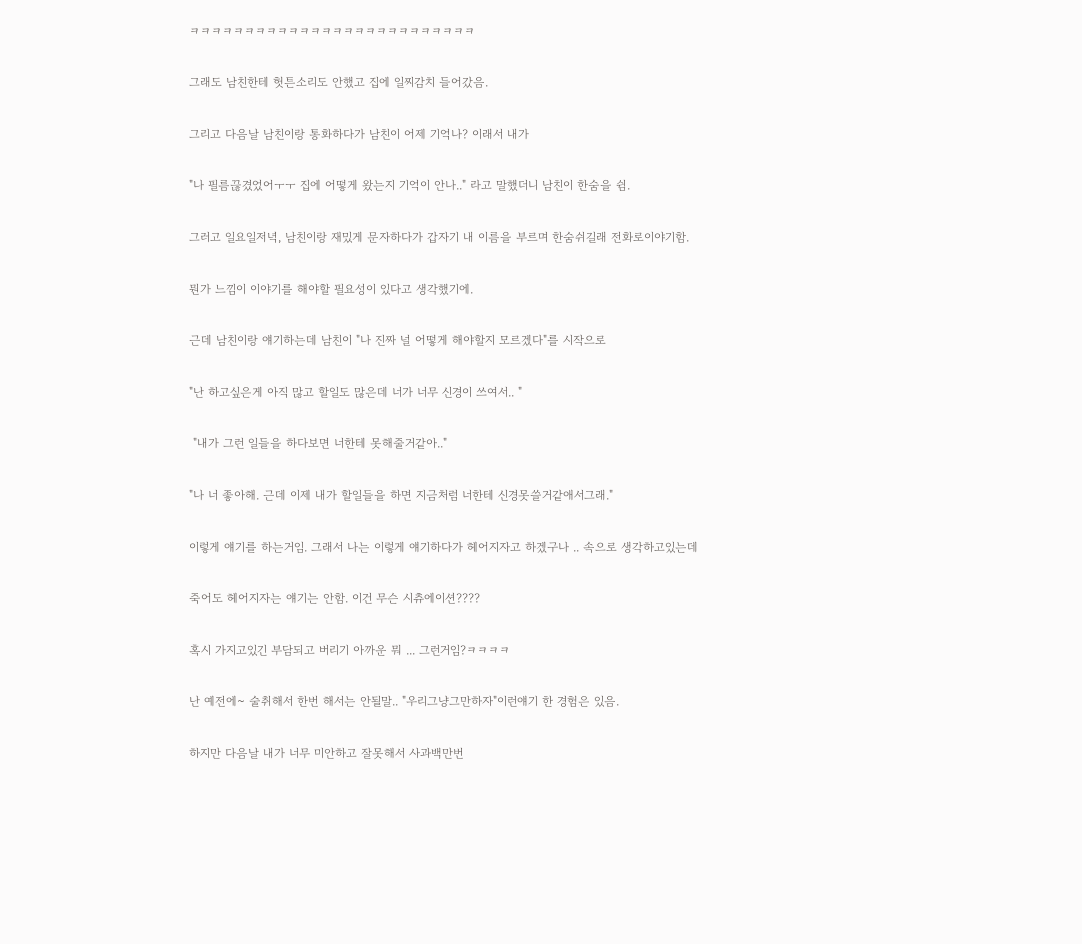ㅋㅋㅋㅋㅋㅋㅋㅋㅋㅋㅋㅋㅋㅋㅋㅋㅋㅋㅋㅋㅋㅋㅋㅋㅋㅋ

그래도 남친한테 헛튼소리도 안했고 집에 일찌감치 들어갔음.

그리고 다음날 남친이랑 통화하다가 남친이 어제 기억나? 이래서 내가

"나 필름끊겼었어ㅜㅜ 집에 어떻게 왔는지 기억이 안나.." 라고 말했더니 남친이 한숨을 쉼.

그러고 일요일저녁, 남친이랑 재밌게 문자하다가 갑자기 내 이름을 부르며 한숨쉬길래 전화로이야기함.

뭔가 느낌이 이야기를 해야할 필요성이 있다고 생각했기에.

근데 남친이랑 얘기하는데 남친이 "나 진짜 널 어떻게 해야할지 모르겠다"를 시작으로

"난 하고싶은게 아직 많고 할일도 많은데 너가 너무 신경이 쓰여서.. "

 "내가 그런 일들을 하다보면 너한테 못해줄거같아.."

"나 너 좋아해. 근데 이제 내가 할일들을 하면 지금처럼 너한테 신경못쓸거같애서그래."

이렇게 얘기를 하는거임. 그래서 나는 이렇게 얘기하다가 헤어지자고 하겠구나 .. 속으로 생각하고있는데

죽어도 헤어지자는 얘기는 안함. 이건 무슨 시츄에이션????

혹시 가지고있긴 부담되고 버리기 아까운 뭐 ... 그런거임?ㅋㅋㅋㅋ

난 예전에~ 술취해서 한번 해서는 안될말.. "우리그냥그만하자"이런얘기 한 경험은 있음.

하지만 다음날 내가 너무 미안하고 잘못해서 사과백만번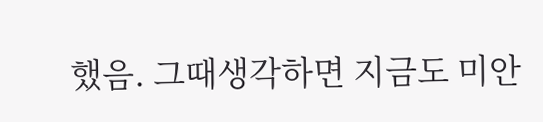했음. 그때생각하면 지금도 미안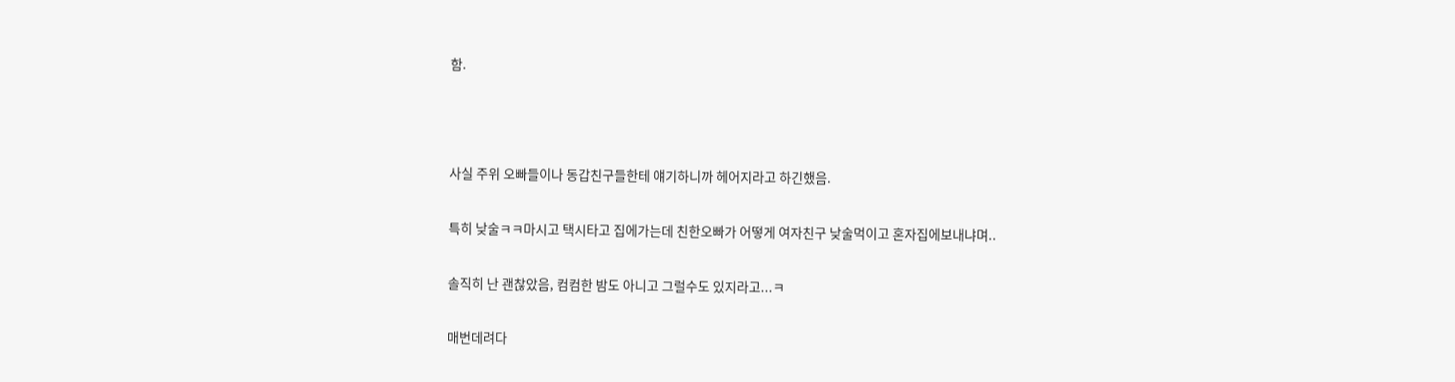함.



사실 주위 오빠들이나 동갑친구들한테 얘기하니까 헤어지라고 하긴했음.

특히 낮술ㅋㅋ마시고 택시타고 집에가는데 친한오빠가 어떻게 여자친구 낮술먹이고 혼자집에보내냐며..

솔직히 난 괜찮았음, 컴컴한 밤도 아니고 그럴수도 있지라고...ㅋ

매번데려다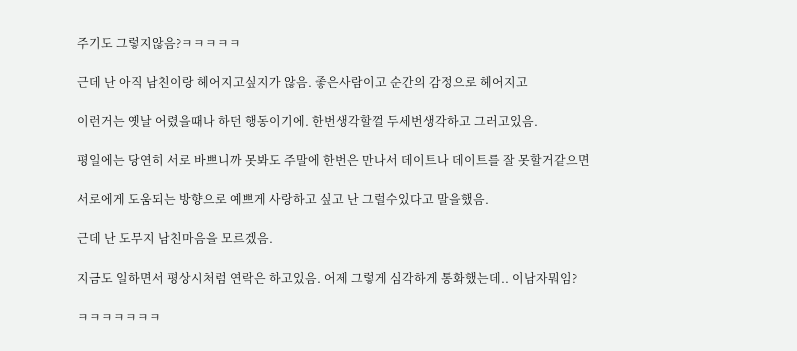주기도 그렇지않음?ㅋㅋㅋㅋㅋ

근데 난 아직 남친이랑 헤어지고싶지가 않음. 좋은사람이고 순간의 감정으로 헤어지고

이런거는 옛날 어렸을때나 하던 행동이기에. 한번생각할껄 두세번생각하고 그러고있음.

평일에는 당연히 서로 바쁘니까 못봐도 주말에 한번은 만나서 데이트나 데이트를 잘 못할거같으면

서로에게 도움되는 방향으로 예쁘게 사랑하고 싶고 난 그럴수있다고 말을했음.

근데 난 도무지 남친마음을 모르겠음.

지금도 일하면서 평상시처럼 연락은 하고있음. 어제 그렇게 심각하게 통화했는데.. 이남자뭐임?

ㅋㅋㅋㅋㅋㅋㅋ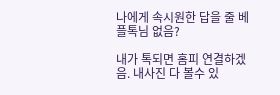나에게 속시원한 답을 줄 베플톡님 없음?

내가 톡되면 홈피 연결하겠음. 내사진 다 볼수 있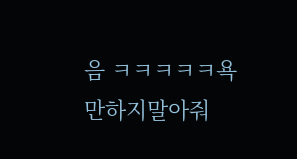음 ㅋㅋㅋㅋㅋ욕만하지말아줘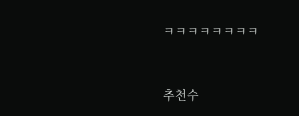ㅋㅋㅋㅋㅋㅋㅋㅋ



추천수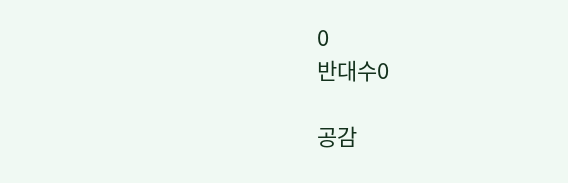0
반대수0

공감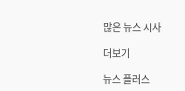많은 뉴스 시사

더보기

뉴스 플러스